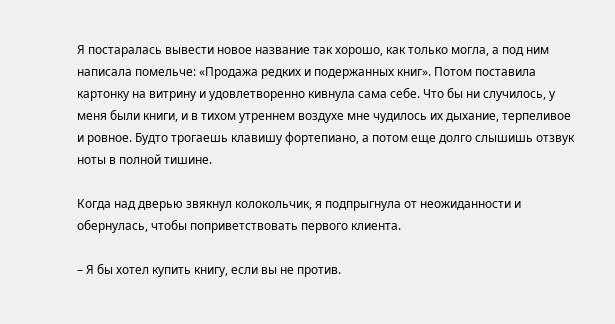Я постаралась вывести новое название так хорошо, как только могла, а под ним написала помельче: «Продажа редких и подержанных книг». Потом поставила картонку на витрину и удовлетворенно кивнула сама себе. Что бы ни случилось, у меня были книги, и в тихом утреннем воздухе мне чудилось их дыхание, терпеливое и ровное. Будто трогаешь клавишу фортепиано, а потом еще долго слышишь отзвук ноты в полной тишине.

Когда над дверью звякнул колокольчик, я подпрыгнула от неожиданности и обернулась, чтобы поприветствовать первого клиента.

– Я бы хотел купить книгу, если вы не против.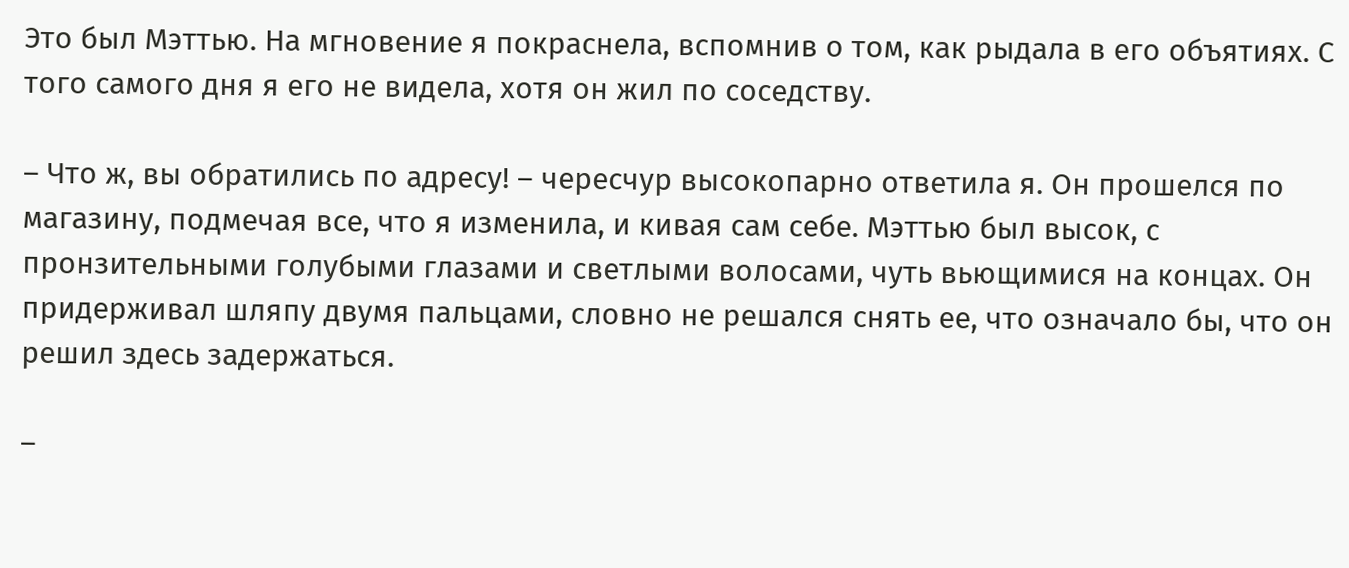Это был Мэттью. На мгновение я покраснела, вспомнив о том, как рыдала в его объятиях. С того самого дня я его не видела, хотя он жил по соседству.

– Что ж, вы обратились по адресу! – чересчур высокопарно ответила я. Он прошелся по магазину, подмечая все, что я изменила, и кивая сам себе. Мэттью был высок, с пронзительными голубыми глазами и светлыми волосами, чуть вьющимися на концах. Он придерживал шляпу двумя пальцами, словно не решался снять ее, что означало бы, что он решил здесь задержаться.

–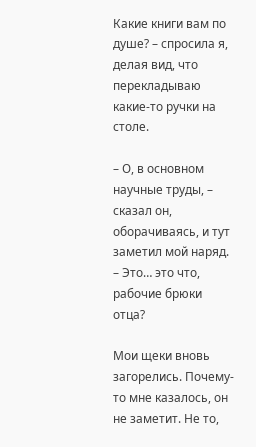Какие книги вам по душе? – спросила я, делая вид, что перекладываю какие-то ручки на столе.

– О, в основном научные труды, – сказал он, оборачиваясь, и тут заметил мой наряд. – Это… это что, рабочие брюки отца?

Мои щеки вновь загорелись. Почему-то мне казалось, он не заметит. Не то,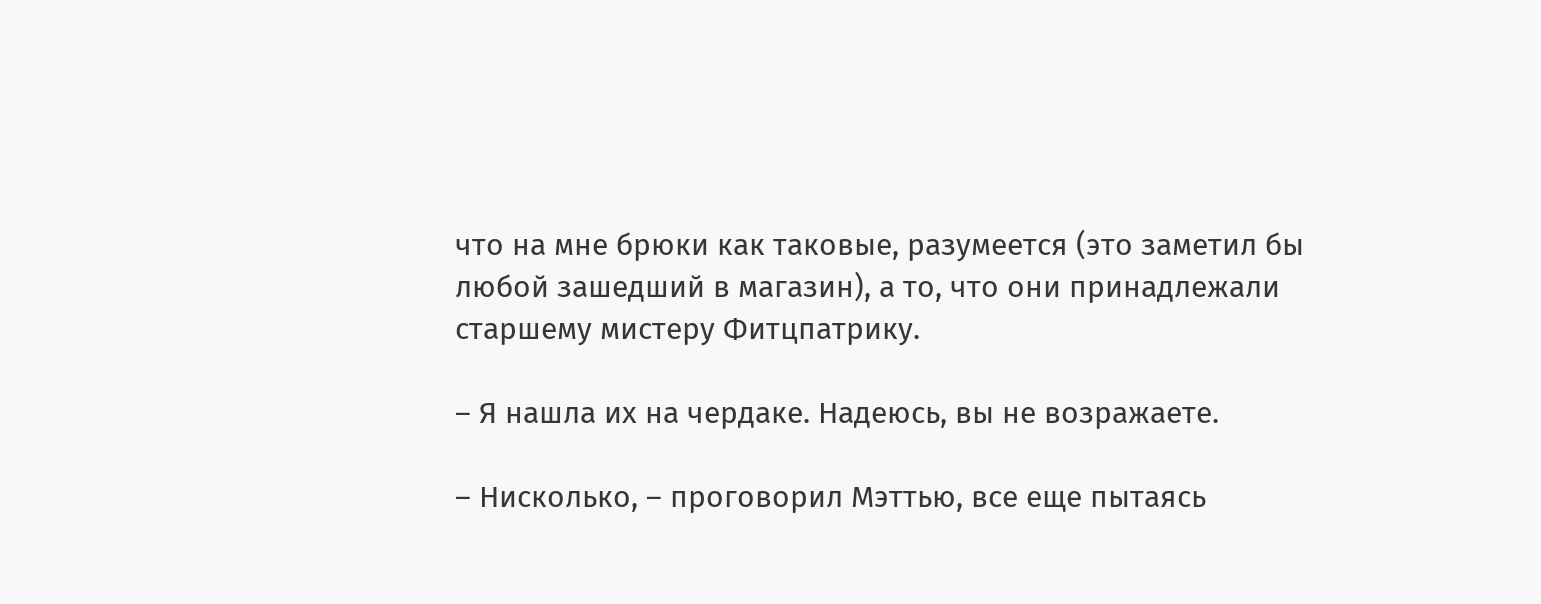что на мне брюки как таковые, разумеется (это заметил бы любой зашедший в магазин), а то, что они принадлежали старшему мистеру Фитцпатрику.

– Я нашла их на чердаке. Надеюсь, вы не возражаете.

– Нисколько, – проговорил Мэттью, все еще пытаясь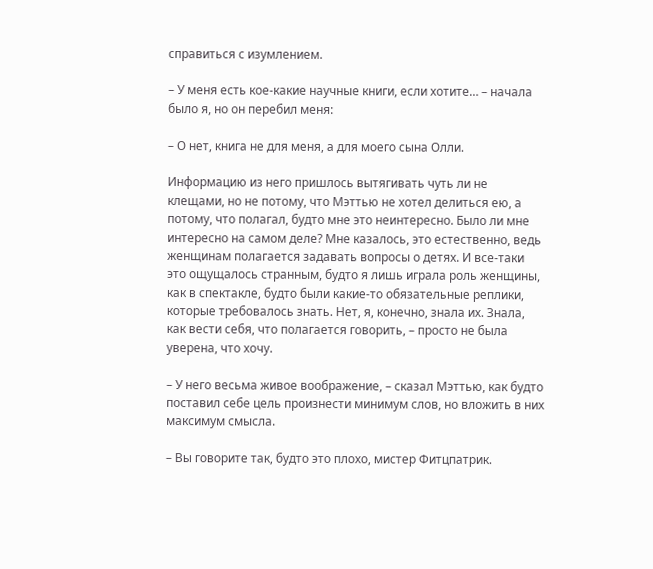справиться с изумлением.

– У меня есть кое-какие научные книги, если хотите… – начала было я, но он перебил меня:

– О нет, книга не для меня, а для моего сына Олли.

Информацию из него пришлось вытягивать чуть ли не клещами, но не потому, что Мэттью не хотел делиться ею, а потому, что полагал, будто мне это неинтересно. Было ли мне интересно на самом деле? Мне казалось, это естественно, ведь женщинам полагается задавать вопросы о детях. И все-таки это ощущалось странным, будто я лишь играла роль женщины, как в спектакле, будто были какие-то обязательные реплики, которые требовалось знать. Нет, я, конечно, знала их. Знала, как вести себя, что полагается говорить, – просто не была уверена, что хочу.

– У него весьма живое воображение, – сказал Мэттью, как будто поставил себе цель произнести минимум слов, но вложить в них максимум смысла.

– Вы говорите так, будто это плохо, мистер Фитцпатрик.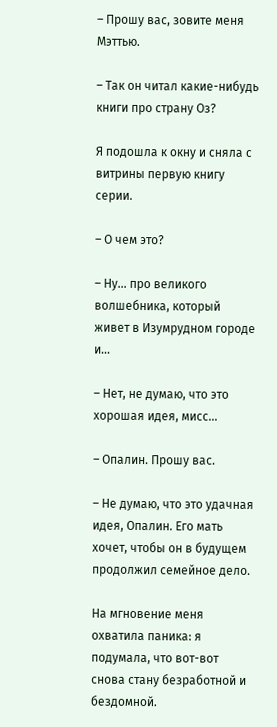– Прошу вас, зовите меня Мэттью.

– Так он читал какие-нибудь книги про страну Оз?

Я подошла к окну и сняла с витрины первую книгу серии.

– О чем это?

– Ну… про великого волшебника, который живет в Изумрудном городе и…

– Нет, не думаю, что это хорошая идея, мисс…

– Опалин. Прошу вас.

– Не думаю, что это удачная идея, Опалин. Его мать хочет, чтобы он в будущем продолжил семейное дело.

На мгновение меня охватила паника: я подумала, что вот-вот снова стану безработной и бездомной.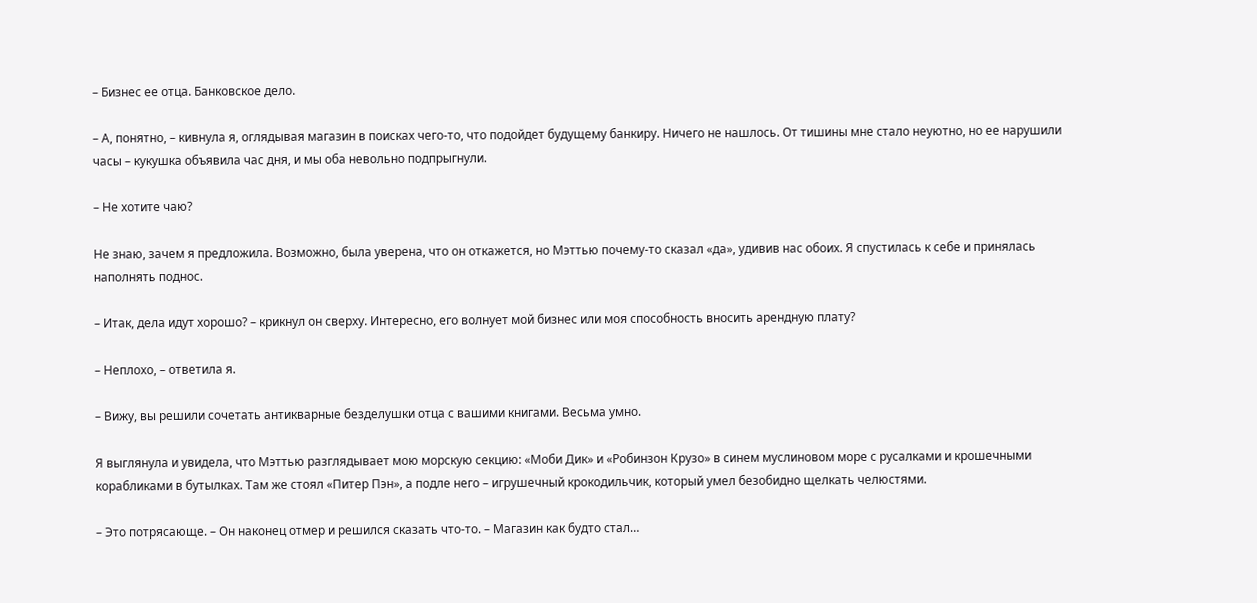– Бизнес ее отца. Банковское дело.

– А, понятно, – кивнула я, оглядывая магазин в поисках чего-то, что подойдет будущему банкиру. Ничего не нашлось. От тишины мне стало неуютно, но ее нарушили часы – кукушка объявила час дня, и мы оба невольно подпрыгнули.

– Не хотите чаю?

Не знаю, зачем я предложила. Возможно, была уверена, что он откажется, но Мэттью почему-то сказал «да», удивив нас обоих. Я спустилась к себе и принялась наполнять поднос.

– Итак, дела идут хорошо? – крикнул он сверху. Интересно, его волнует мой бизнес или моя способность вносить арендную плату?

– Неплохо, – ответила я.

– Вижу, вы решили сочетать антикварные безделушки отца с вашими книгами. Весьма умно.

Я выглянула и увидела, что Мэттью разглядывает мою морскую секцию: «Моби Дик» и «Робинзон Крузо» в синем муслиновом море с русалками и крошечными корабликами в бутылках. Там же стоял «Питер Пэн», а подле него – игрушечный крокодильчик, который умел безобидно щелкать челюстями.

– Это потрясающе. – Он наконец отмер и решился сказать что-то. – Магазин как будто стал…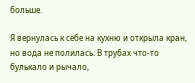больше.

Я вернулась к себе на кухню и открыла кран, но вода не полилась. В трубах что-то булькало и рычало,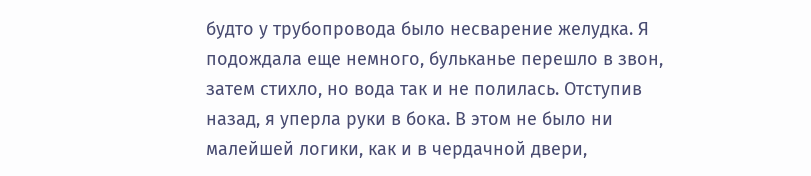будто у трубопровода было несварение желудка. Я подождала еще немного, бульканье перешло в звон, затем стихло, но вода так и не полилась. Отступив назад, я уперла руки в бока. В этом не было ни малейшей логики, как и в чердачной двери,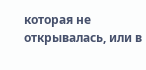которая не открывалась, или в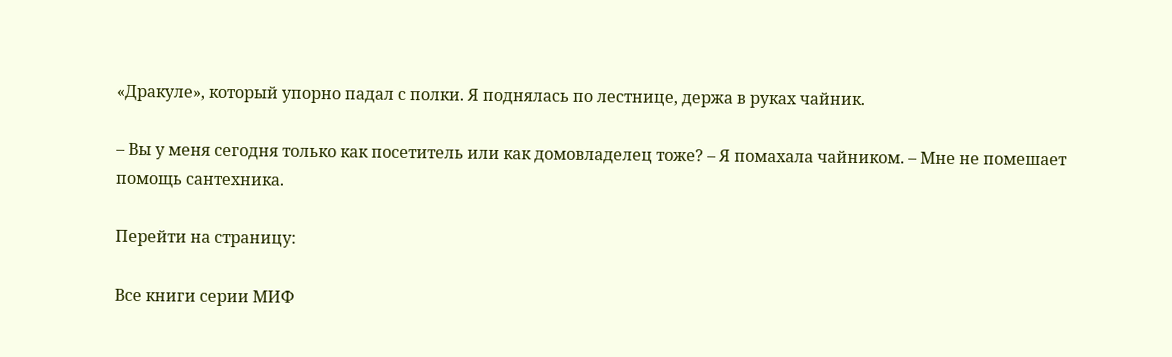«Дракуле», который упорно падал с полки. Я поднялась по лестнице, держа в руках чайник.

– Вы у меня сегодня только как посетитель или как домовладелец тоже? – Я помахала чайником. – Мне не помешает помощь сантехника.

Перейти на страницу:

Все книги серии МИФ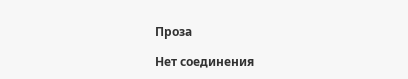Проза

Нет соединения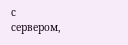с сервером,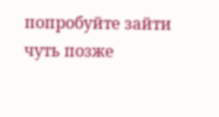попробуйте зайти чуть позже